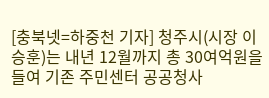[충북넷=하중천 기자] 청주시(시장 이승훈)는 내년 12월까지 총 30여억원을 들여 기존 주민센터 공공청사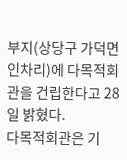부지(상당구 가덕면 인차리)에 다목적회관을 건립한다고 28일 밝혔다.
다목적회관은 기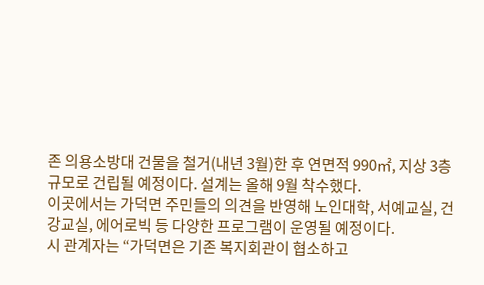존 의용소방대 건물을 철거(내년 3월)한 후 연면적 990㎡, 지상 3층 규모로 건립될 예정이다. 설계는 올해 9월 착수했다.
이곳에서는 가덕면 주민들의 의견을 반영해 노인대학, 서예교실, 건강교실, 에어로빅 등 다양한 프로그램이 운영될 예정이다.
시 관계자는 “가덕면은 기존 복지회관이 협소하고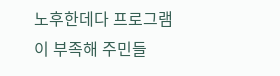노후한데다 프로그램이 부족해 주민들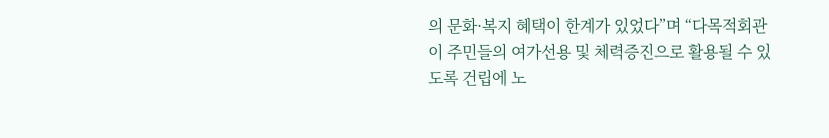의 문화·복지 혜택이 한계가 있었다”며 “다목적회관이 주민들의 여가선용 및 체력증진으로 활용될 수 있도록 건립에 노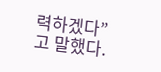력하겠다”고 말했다.